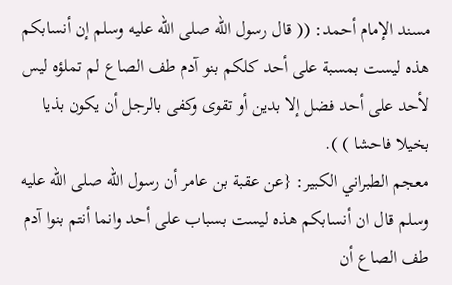مسند الإمام أحمد: (( قال رسول الله صلى الله عليه وسلم إن أنسابكم هذه ليست بمسبة على أحد كلكم بنو آدم طف الصاع لم تملؤه ليس لأحد على أحد فضل إلا بدين أو تقوى وكفى بالرجل أن يكون بذيا بخيلا فاحشا ) ).
معجم الطبراني الكبير: {عن عقبة بن عامر أن رسول الله صلى الله عليه وسلم قال ان أنسابكم هذه ليست بسباب على أحد وانما أنتم بنوا آدم طف الصاع أن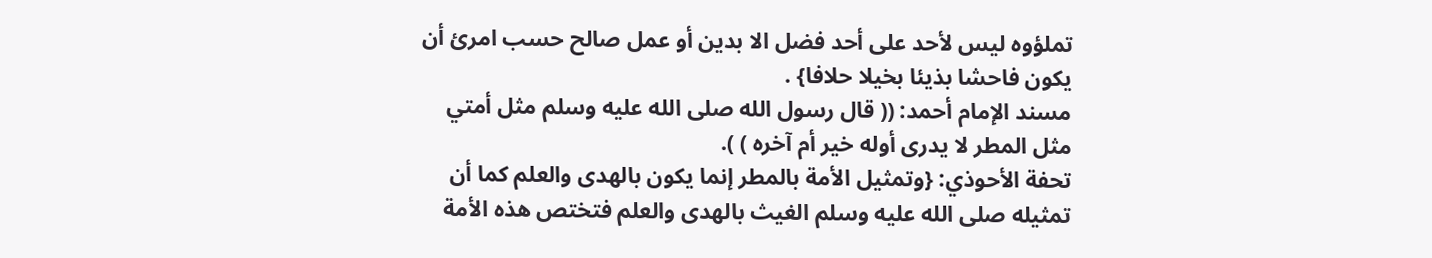تملؤوه ليس لأحد على أحد فضل الا بدين أو عمل صالح حسب امرئ أن يكون فاحشا بذيئا بخيلا حلافا} .
مسند الإمام أحمد: (( قال رسول الله صلى الله عليه وسلم مثل أمتي مثل المطر لا يدرى أوله خير أم آخره ) ).
تحفة الأحوذي: {وتمثيل الأمة بالمطر إنما يكون بالهدى والعلم كما أن تمثيله صلى الله عليه وسلم الغيث بالهدى والعلم فتختص هذه الأمة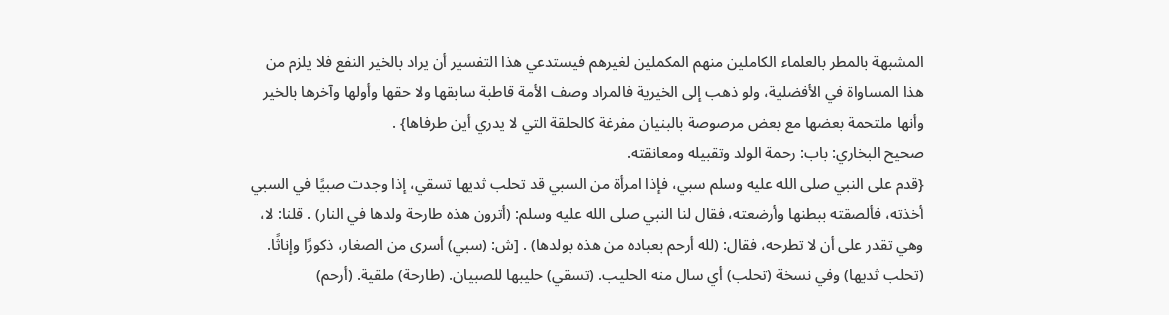المشبهة بالمطر بالعلماء الكاملين منهم المكملين لغيرهم فيستدعي هذا التفسير أن يراد بالخير النفع فلا يلزم من هذا المساواة في الأفضلية، ولو ذهب إلى الخيرية فالمراد وصف الأمة قاطبة سابقها ولا حقها وأولها وآخرها بالخير وأنها ملتحمة بعضها مع بعض مرصوصة بالبنيان مفرغة كالحلقة التي لا يدري أين طرفاها} .
صحيح البخاري: باب: رحمة الولد وتقبيله ومعانقته.
{قدم على النبي صلى الله عليه وسلم سبي، فإذا امرأة من السبي قد تحلب ثديها تسقي، إذا وجدت صبيًا في السبي أخذته، فألصقته ببطنها وأرضعته، فقال لنا النبي صلى الله عليه وسلم: (أترون هذه طارحة ولدها في النار) . قلنا: لا، وهي تقدر على أن لا تطرحه، فقال: (لله أرحم بعباده من هذه بولدها) . [ش: (سبي) أسرى من الصغار، ذكورًا وإناثًا. (تحلب ثديها) وفي نسخة (تحلب) أي سال منه الحليب. (تسقي) حليبها للصبيان. (طارحة) ملقية. (أرحم)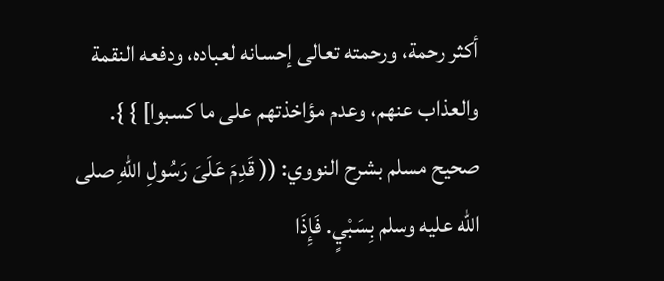أكثر رحمة، ورحمته تعالى إحسانه لعباده، ودفعه النقمة والعذاب عنهم، وعدم مؤاخذتهم على ما كسبوا] } }.
صحيح مسلم بشرح النووي: (( قَدِمَ عَلَىَ رَسُولِ اللّهِ صلى الله عليه وسلم بِسَبْيٍ. فَإِذَا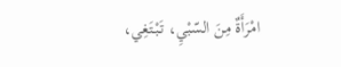امْرَأَةٌ مِنَ السّبْيِ، تَبْتَغِي،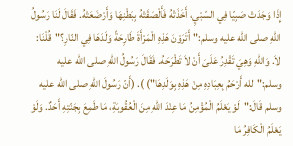إِذَا وَجَدَتْ صَبِيّا فِي السّبْيِ، أَخَذَتْهُ فَأَلْصَقَتْهُ بِبَطْنِهَا وَأَرْضَعَتْهُ. فَقَالَ لَنَا رَسُولُ اللّهِ صلى الله عليه وسلم:"أَتَرَوْنَ هَذِهِ الْمَرْأَةَ طَارِحَةً وَلَدَهَا فِي النّارِ؟"قُلْنَا: لاَ. وَاللّهِ وَهِيَ تَقْدِرُ عَلَىَ أَنْ لاَ تَطْرَحَهُ. فَقَالَ رَسُولُ اللّهِ صلى الله عليه وسلم:"لله أَرْحَمُ بِعِبَادِهِ مِنْ هَذِهِ بِوَلَدِهَا") ). (أَنّ رَسُولَ اللّهِ صلى الله عليه وسلم قَالَ:"لَوْ يَعْلَمُ الْمُؤْمِنُ مَا عِنْدَ اللّهِ مِنَ الْعُقُوبَةِ، مَا طَمِعَ بِجَنّتِهِ أَحَدٌ. وَلَوْ يَعْلَمُ الْكَافِرُ مَا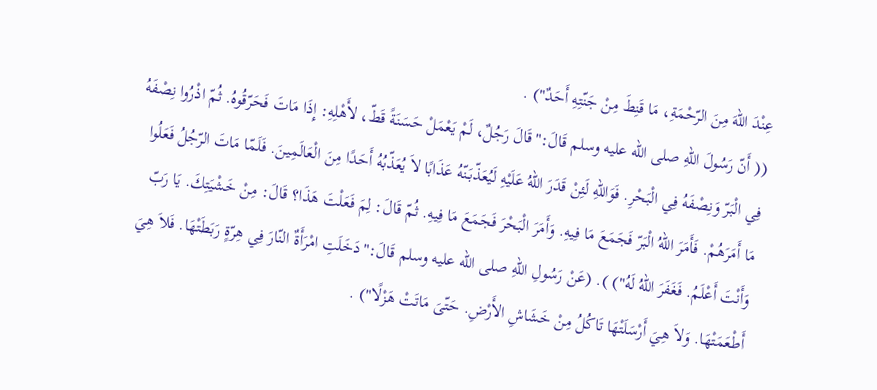عِنْدَ اللّهَ مِنَ الرّحْمَةِ، مَا قَنِطَ مِنْ جَنّتِهِ أَحَدٌ") .
(( أَنّ رَسُولَ اللّهِ صلى الله عليه وسلم قَالَ:"قَالَ رَجُلٌ، لَمْ يَعْمَلْ حَسَنَةً قَطّ، لأَهْلِهِ: إِذَا مَاتَ فَحَرّقُوهُ. ثُمّ اذْرُوا نِصْفَهُ فِي الْبَرّ وَنِصْفَهُ فِي الْبَحْرِ. فَوَاللّهِ لَئِنْ قَدَرَ اللّهُ عَلَيْهِ لَيُعَذّبَنّهُ عَذَابًا لاَ يُعَذّبُهُ أَحَدًا مِنَ الْعَالَمِينَ. فَلَمّا مَاتَ الرّجُلُ فَعَلُوا مَا أَمَرَهُمْ. فَأَمَرَ اللّهُ الْبَرّ فَجَمَعَ مَا فِيهِ. وَأَمَرَ الْبَحْرَ فَجَمَعَ مَا فِيهِ. ثُمّ قَالَ: لِمَ فَعَلْتَ هَذَا؟ قَالَ: مِنْ خَشْيَتِكَ. يَا رَبّ وَأَنْتَ أَعْلَمُ. فَغَفَرَ اللّهُ لَهُ") ). (عَنْ رَسُولِ اللّهِ صلى الله عليه وسلم قَالَ:"دَخَلَتِ امْرَأَةٌ النّارَ فِي هِرّةٍ رَبَطَتْهَا. فَلاَ هِيَ أَطْعَمَتْهَا. وَلاَ هِيَ أَرْسَلَتْهَا تَاكُلُ مِنْ خَشَاشِ الأَرْضِ. حَتّىَ مَاتَتْ هَزْلًا") .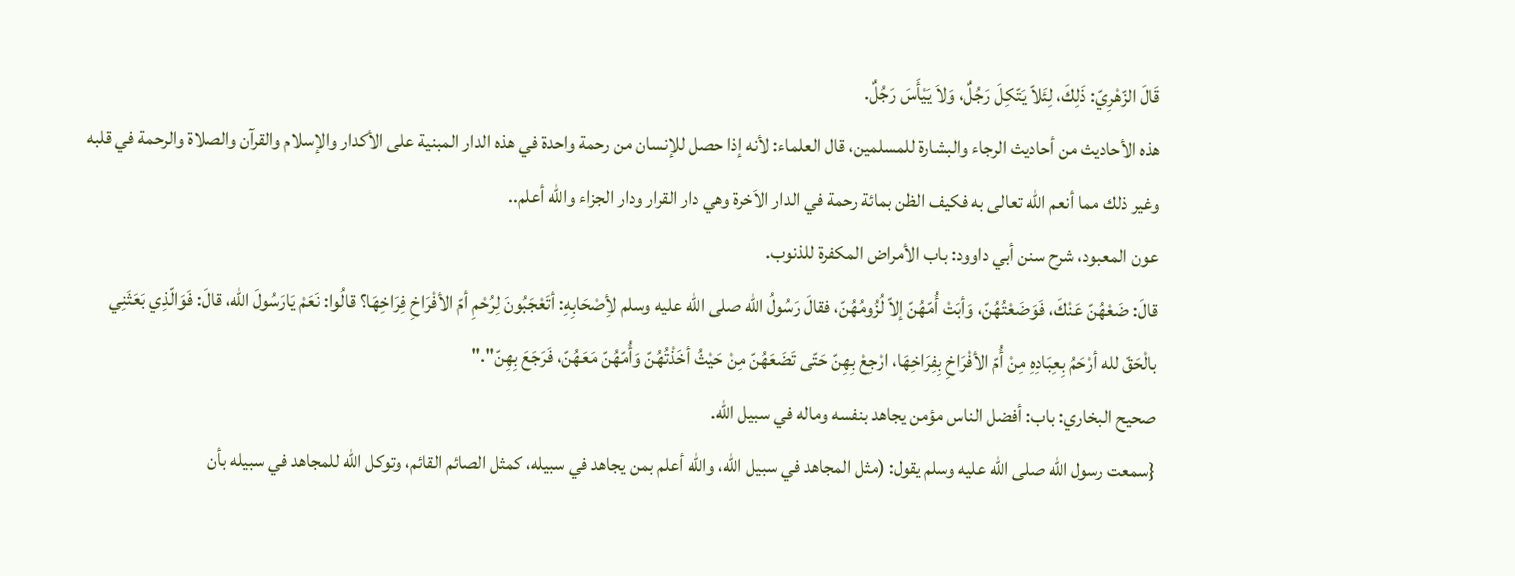قَالَ الزّهْرِيّ: ذَلِكَ، لِئَلاّ يَتّكِلَ رَجُلٌ، وَلاَ يَيْأَسَ رَجُلٌ.
هذه الأحاديث من أحاديث الرجاء والبشارة للمسلمين، قال العلماء: لأنه إذا حصل للإنسان من رحمة واحدة في هذه الدار المبنية على الأكدار والإسلام والقرآن والصلاة والرحمة في قلبه وغير ذلك مما أنعم الله تعالى به فكيف الظن بمائة رحمة في الدار الاَخرة وهي دار القرار ودار الجزاء والله أعلم..
عون المعبود، شرح سنن أبي داوود: باب الأمراض المكفرة للذنوب.
قالَ: ضَعْهُنّ عَنْكَ، فَوَضَعْتُهُنّ، وَأبَتْ أُمّهُنّ إلاّ لُزُومُهُنّ، فقالَ رَسُولُ الله صلى الله عليه وسلم لأِصْحَابِهِ: أتَعْجَبُونَ لِرُحْمِ أمّ الأفْرَاخِ فِرَاخِهَا؟ قالُوا: نَعَمْ يَارَسُولَ الله، قالَ: فَوَالّذِي بَعَثَنِي بالْحَقّ لله أرْحَمُ بِعِبَادِهِ مِنْ أُمّ الأفْرَاخِ بِفِرَاخِهَا، ارْجِعْ بِهِنّ حَتّى تَضَعَهُنّ مِنْ حَيْثُ أخَذْتُهُنّ وَأُمّهُنّ مَعَهُنّ، فَرَجَعَ بِهِنّ"."
صحيح البخاري: باب: أفضل الناس مؤمن يجاهد بنفسه وماله في سبيل الله.
{سمعت رسول الله صلى الله عليه وسلم يقول: (مثل المجاهد في سبيل الله، والله أعلم بمن يجاهد في سبيله، كمثل الصائم القائم، وتوكل الله للمجاهد في سبيله بأن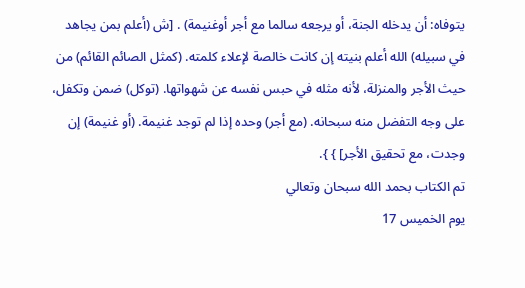يتوفاه: أن يدخله الجنة، أو يرجعه سالما مع أجر أوغنيمة) . [ش (أعلم بمن يجاهد في سبيله) الله أعلم بنيته إن كانت خالصة لإعلاء كلمته. (كمثل الصائم القائم) من حيث الأجر والمنزلة، لأنه مثله في حبس نفسه عن شهواتها. (توكل) ضمن وتكفل، على وجه التفضل منه سبحانه. (مع أجر) وحده إذا لم توجد غنيمة. (أو غنيمة) إن وجدت، مع تحقيق الأجر] } }.
تم الكتاب بحمد الله سبحان وتعالي
يوم الخميس 17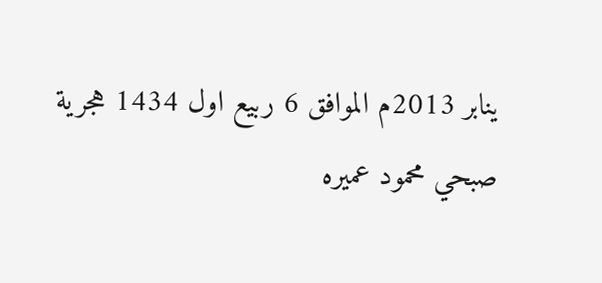ينابر 2013م الموافق 6 ربيع اول 1434 هجرية
صبحي محمود عميره